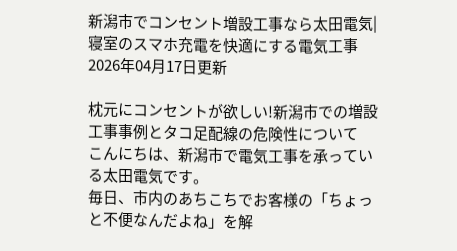新潟市でコンセント増設工事なら太田電気|寝室のスマホ充電を快適にする電気工事
2026年04月17日更新

枕元にコンセントが欲しい!新潟市での増設工事事例とタコ足配線の危険性について
こんにちは、新潟市で電気工事を承っている太田電気です。
毎日、市内のあちこちでお客様の「ちょっと不便なんだよね」を解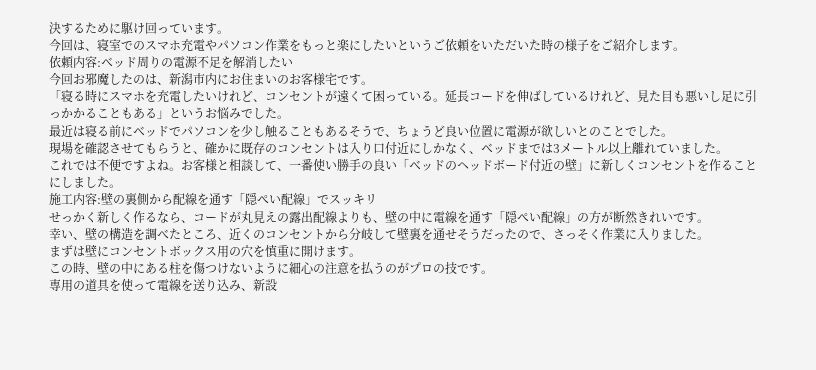決するために駆け回っています。
今回は、寝室でのスマホ充電やパソコン作業をもっと楽にしたいというご依頼をいただいた時の様子をご紹介します。
依頼内容:ベッド周りの電源不足を解消したい
今回お邪魔したのは、新潟市内にお住まいのお客様宅です。
「寝る時にスマホを充電したいけれど、コンセントが遠くて困っている。延長コードを伸ばしているけれど、見た目も悪いし足に引っかかることもある」というお悩みでした。
最近は寝る前にベッドでパソコンを少し触ることもあるそうで、ちょうど良い位置に電源が欲しいとのことでした。
現場を確認させてもらうと、確かに既存のコンセントは入り口付近にしかなく、ベッドまでは3メートル以上離れていました。
これでは不便ですよね。お客様と相談して、一番使い勝手の良い「ベッドのヘッドボード付近の壁」に新しくコンセントを作ることにしました。
施工内容:壁の裏側から配線を通す「隠ぺい配線」でスッキリ
せっかく新しく作るなら、コードが丸見えの露出配線よりも、壁の中に電線を通す「隠ぺい配線」の方が断然きれいです。
幸い、壁の構造を調べたところ、近くのコンセントから分岐して壁裏を通せそうだったので、さっそく作業に入りました。
まずは壁にコンセントボックス用の穴を慎重に開けます。
この時、壁の中にある柱を傷つけないように細心の注意を払うのがプロの技です。
専用の道具を使って電線を送り込み、新設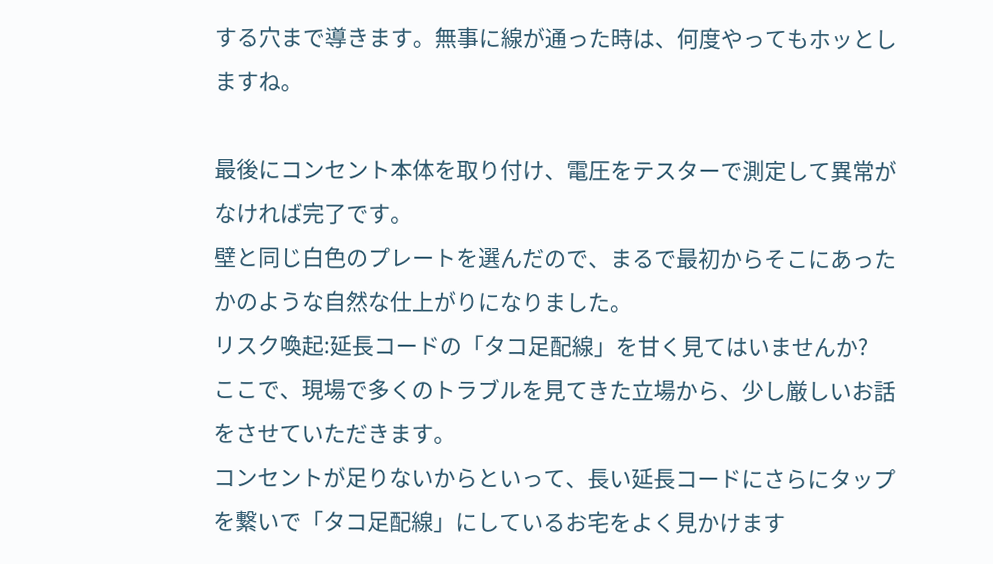する穴まで導きます。無事に線が通った時は、何度やってもホッとしますね。

最後にコンセント本体を取り付け、電圧をテスターで測定して異常がなければ完了です。
壁と同じ白色のプレートを選んだので、まるで最初からそこにあったかのような自然な仕上がりになりました。
リスク喚起:延長コードの「タコ足配線」を甘く見てはいませんか?
ここで、現場で多くのトラブルを見てきた立場から、少し厳しいお話をさせていただきます。
コンセントが足りないからといって、長い延長コードにさらにタップを繋いで「タコ足配線」にしているお宅をよく見かけます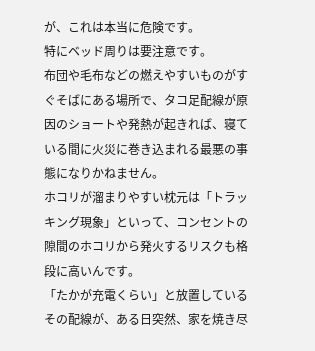が、これは本当に危険です。
特にベッド周りは要注意です。
布団や毛布などの燃えやすいものがすぐそばにある場所で、タコ足配線が原因のショートや発熱が起きれば、寝ている間に火災に巻き込まれる最悪の事態になりかねません。
ホコリが溜まりやすい枕元は「トラッキング現象」といって、コンセントの隙間のホコリから発火するリスクも格段に高いんです。
「たかが充電くらい」と放置しているその配線が、ある日突然、家を焼き尽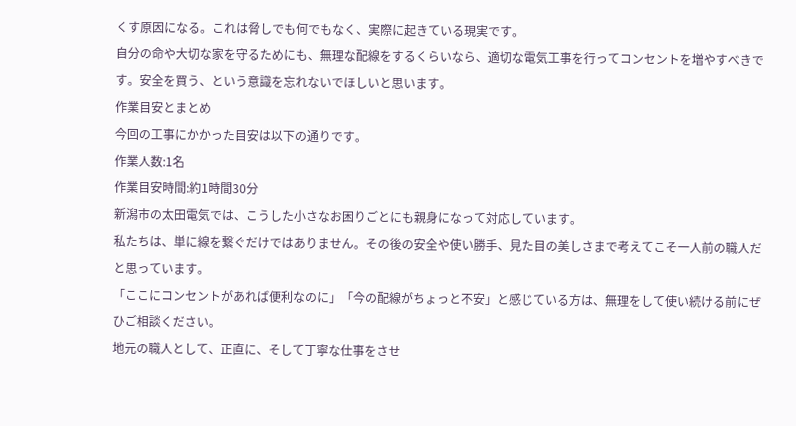くす原因になる。これは脅しでも何でもなく、実際に起きている現実です。
自分の命や大切な家を守るためにも、無理な配線をするくらいなら、適切な電気工事を行ってコンセントを増やすべきです。安全を買う、という意識を忘れないでほしいと思います。
作業目安とまとめ
今回の工事にかかった目安は以下の通りです。
作業人数:1名
作業目安時間:約1時間30分
新潟市の太田電気では、こうした小さなお困りごとにも親身になって対応しています。
私たちは、単に線を繋ぐだけではありません。その後の安全や使い勝手、見た目の美しさまで考えてこそ一人前の職人だと思っています。
「ここにコンセントがあれば便利なのに」「今の配線がちょっと不安」と感じている方は、無理をして使い続ける前にぜひご相談ください。
地元の職人として、正直に、そして丁寧な仕事をさせ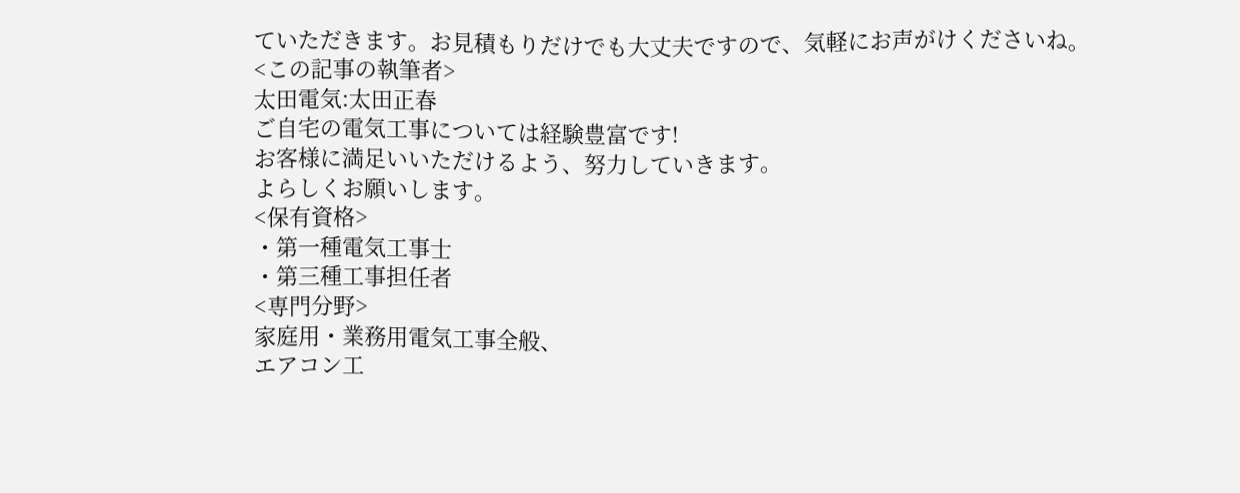ていただきます。お見積もりだけでも大丈夫ですので、気軽にお声がけくださいね。
<この記事の執筆者>
太田電気:太田正春
ご自宅の電気工事については経験豊富です!
お客様に満足いいただけるよう、努力していきます。
よらしくお願いします。
<保有資格>
・第一種電気工事士
・第三種工事担任者
<専門分野>
家庭用・業務用電気工事全般、
エアコン工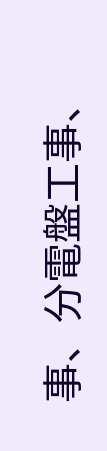事、分電盤工事、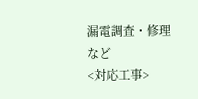漏電調査・修理
など
<対応工事>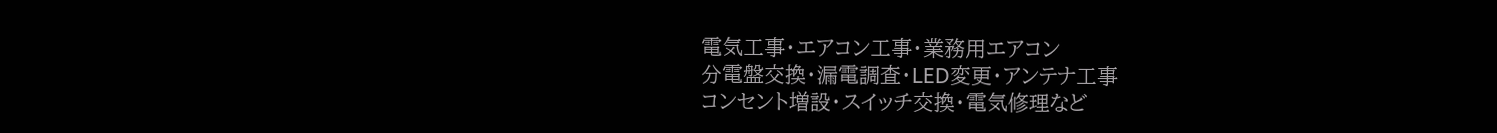電気工事・エアコン工事・業務用エアコン
分電盤交換・漏電調査・LED変更・アンテナ工事
コンセント増設・スイッチ交換・電気修理など